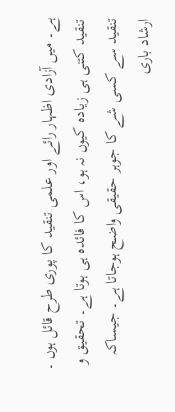ہے۔ میں آزادی اظہار رائے اور علمی تنقید کا پوری طرح قائل ہوں ۔ تنقید کتنی ہی زیادہ کیوں نہ ہو، اس کا فائدہ ہی ہوتا ہے۔ تحقیق و تنقید سے کسی شے کا جوہر حقیقی واضح ہوجاتا ہے۔ جیساکہ ارشاد باری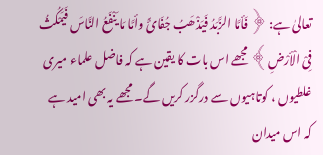تعالیٰ ہے: ﴿ فَأمَّا الزَّبَدُ فَیَذْھَبُ جُفَائً وأمَّا مَا یَنْفَعُ النَّاسَ فَیَمْکُثُ فِیْ الْأرْضِ﴾ مجھے اس بات کا یقین ہے کہ فاضل علماء میری غلطیوں ، کوتاہیوں سے درگزر کریں گے۔ مجھے یہ بھی امید ہے کہ اس میدان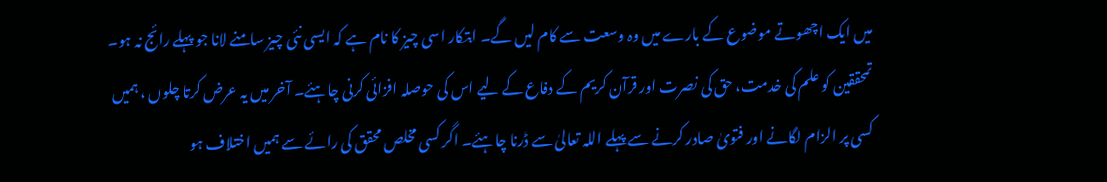میں ایک اچھوتے موضوع کے بارے میں وہ وسعت سے کام لیں گے۔ ابتکار اسی چیز کا نام ہے کہ ایسی نئی چیز سامنے لانا جو پہلے رائج نہ ہو۔ تمحققین کو علم کی خدمت، حق کی نصرت اور قرآن کریم کے دفاع کے لیے اس کی حوصلہ افزائی کرنی چاہئے۔ آخر میں یہ عرض کرتا چلوں ، ہمیں کسی پر الزام لگانے اور فتویٰ صادر کرنے سے پہلے اللہ تعالیٰ سے ڈرنا چاہئے۔ اگر کسی مخلص محقق کی رائے سے ہمیں اختلاف ہو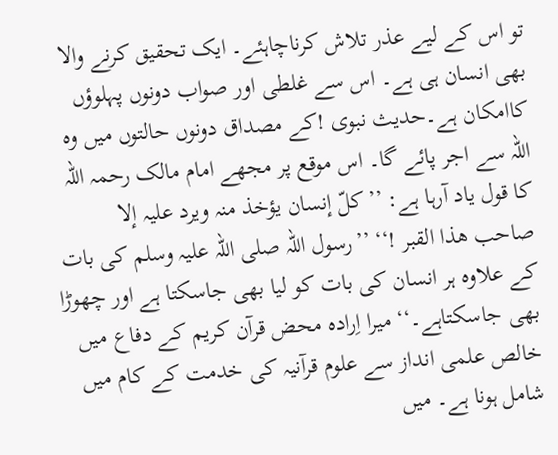تو اس کے لیے عذر تلاش کرناچاہئے۔ ایک تحقیق کرنے والا بھی انسان ہی ہے۔ اس سے غلطی اور صواب دونوں پہلوؤں کاامکان ہے۔حدیث نبوی !کے مصداق دونوں حالتوں میں وہ اللہ سے اجر پائے گا۔ اس موقع پر مجھے امام مالک رحمہ اللہ کا قول یاد آرہا ہے: ’’کلّ إنسان یؤخذ منہ ویرد علیہ إلا صاحب ھذا القبر !‘‘ ’’رسول اللہ صلی اللہ علیہ وسلم کی بات کے علاوہ ہر انسان کی بات کو لیا بھی جاسکتا ہے اور چھوڑا بھی جاسکتاہے۔‘‘ میرا اِرادہ محض قرآن کریم کے دفاع میں خالص علمی انداز سے علوم قرآنیہ کی خدمت کے کام میں شامل ہونا ہے۔ میں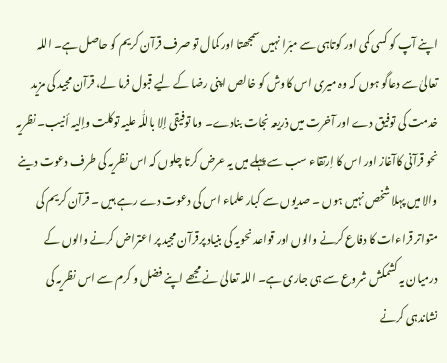اپنے آپ کو کسی کمی اور کوتاہی سے مبّرا نہیں سمجھتا اور کمال تو صرف قرآن کریم کو حاصل ہے۔ اللہ تعالیٰ سے دعاگو ہوں کہ وہ میری اس کاوش کو خالص اپنی رضا کے لیے قبول فرما لے، قرآن مجید کی مزید خدمت کی توفیق دے اور آخرت میں ذریعہ نجات بنادے۔ وما توفیقی إلا باللّٰہ علیہ توکلت وإلیہ أنیب۔ نظریہ نحو قرآنی کاآغاز اور اس کا اِرتقاء سب سے پہلے میں یہ عرض کرتا چلوں کہ اس نظریہ کی طرف دعوت دینے والا میں پہلا شخص نہیں ہوں ۔ صدیوں سے کبار علماء اس کی دعوت دے رہے ہیں ۔ قرآن کریم کی متواتر قراءات کا دفاع کرنے والوں اور قواعد نحویہ کی بنیاد پرقرآن مجید پر اعتراض کرنے والوں کے درمیان یہ کشمکش شروع سے ہی جاری ہے۔ اللہ تعالیٰ نے مجھے اپنے فضل و کرم سے اس نظریہ کی نشاندہی کرنے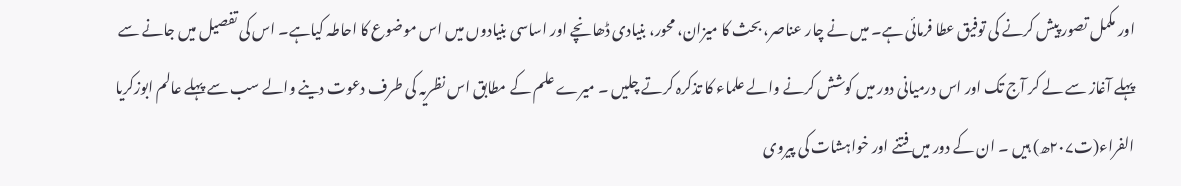اور مکمل تصور پیش کرنے کی توفیق عطا فرمائی ہے۔ میں نے چار عناصر، بحث کا میزان، محور، بنیادی ڈھانچے اور اساسی بنیادوں میں اس موضوع کا احاطہ کیاہے۔ اس کی تفصیل میں جانے سے پہلے آغاز سے لے کر آج تک اور اس درمیانی دور میں کوشش کرنے والے علماء کا تذکرہ کرتے چلیں ۔ میرے علم کے مطابق اس نظریہ کی طرف دعوت دینے والے سب سے پہلے عالم ابوزکریا الفراء(ت۲۰۷ھ) ہیں ۔ ان کے دور میں فتنے اور خواہشات کی پیروی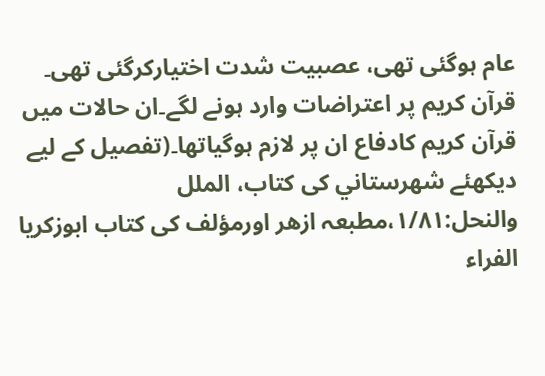عام ہوگئی تھی، عصبیت شدت اختیارکرگئی تھی۔ قرآن کریم پر اعتراضات وارد ہونے لگے۔ان حالات میں قرآن کریم کادفاع ان پر لازم ہوگیاتھا۔(تفصیل کے لیے دیکھئے شھرستاني کی کتاب، الملل والنحل:۱/۸۱،مطبعہ ازھر اورمؤلف کی کتاب ابوزکریا الفراء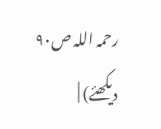رحمہ اللہ ص۹۰ دیکھئے) |